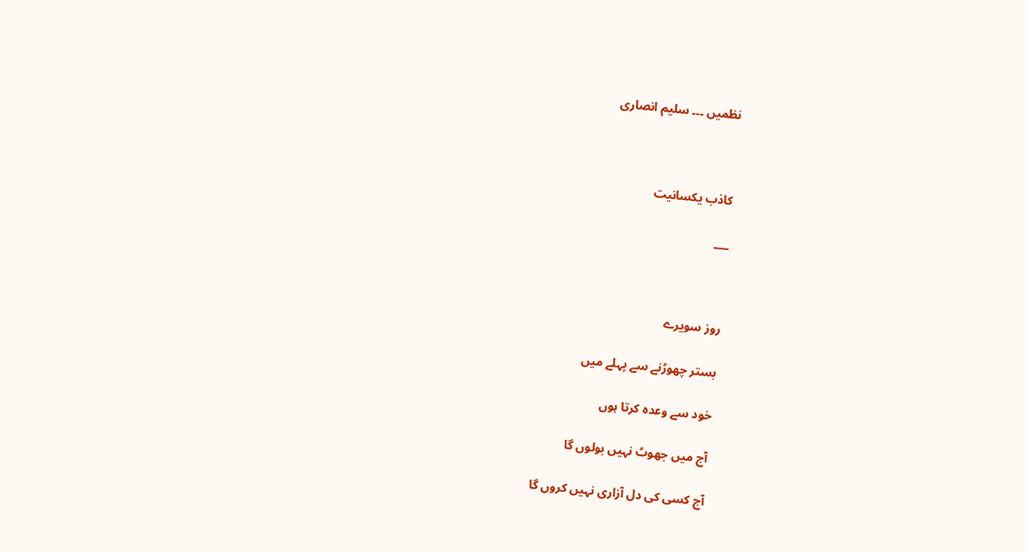نظمیں ۔۔۔ سلیم انصاری



کاذب یکسانیت

___



روز سویرے

بستر چھوڑنے سے پہلے میں

خود سے وعدہ کرتا ہوں

آج میں جھوٹ نہیں بولوں گا

آج کسی کی دل آزاری نہیں کروں گا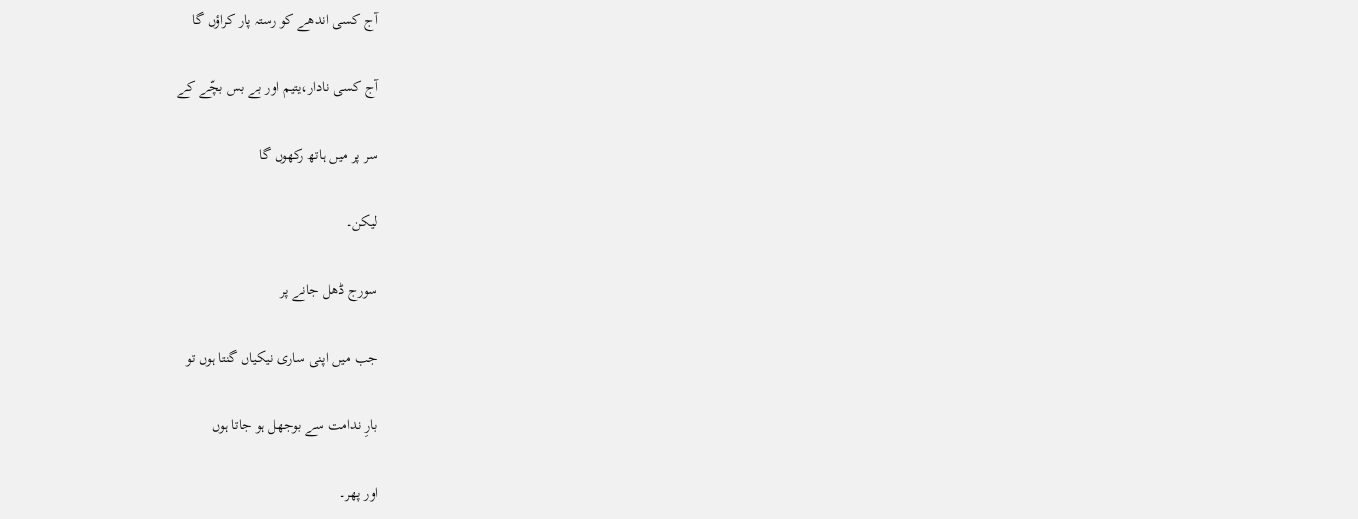آج کسی اندھے کو رستہ پار کراؤں گا

آج کسی نادار،یتیم اور بے بس بچّے کے

سر پر میں ہاتھ رکھوں گا

لیکن۔

سورج ڈھل جانے پر

جب میں اپنی ساری نیکیاں گنتا ہوں تو

بارِ ندامت سے بوجھل ہو جاتا ہوں

اور پھر۔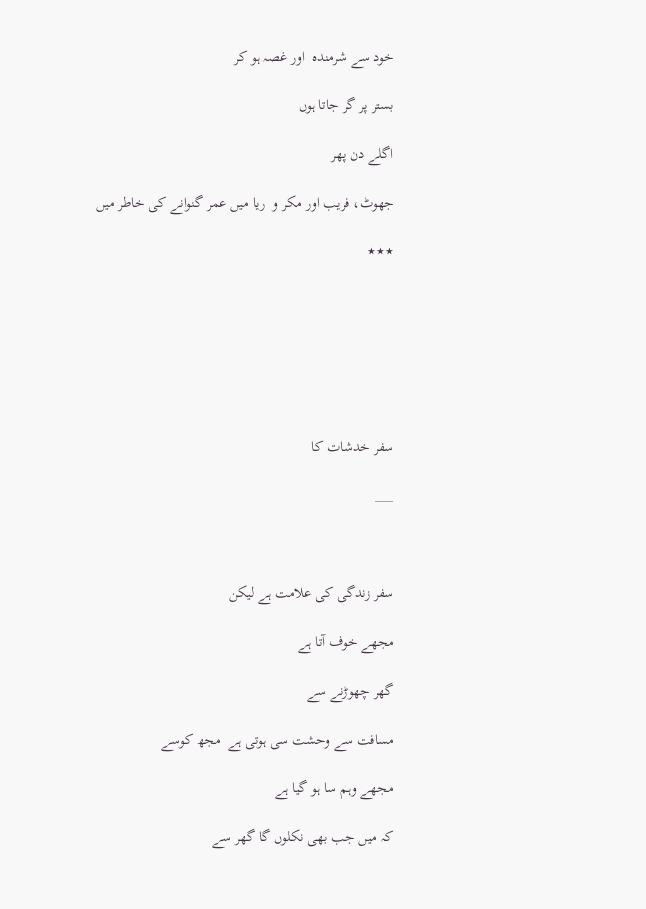خود سے شرمندہ  اور غصہ ہو کر

بستر پر گر جاتا ہوں

اگلے دن پھر

جھوٹ، فریب اور مکر و  ریا میں عمر گنوانے کی خاطر میں

٭٭٭







سفر خدشات کا

___



سفر زندگی کی علامت ہے لیکن

مجھے خوف آتا ہے

گھر چھوڑنے سے

مسافت سے وحشت سی ہوتی ہے  مجھ کوسے

مجھے وہم سا ہو گیا ہے

کہ میں جب بھی نکلوں گا گھر سے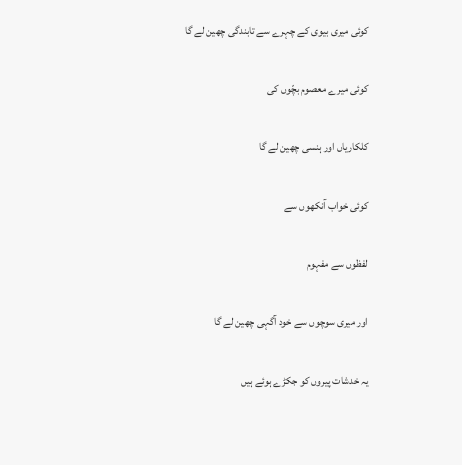کوئی میری بیوی کے چہرے سے تابندگی چھین لے گا

کوئی میرے معصوم بچّوں کی

کلکاریاں اور ہنسی چھین لے گا

کوئی خواب آنکھوں سے

لفظوں سے مفہوم

اور میری سوچوں سے خود آگہی چھین لے گا

یہ خدشات پیروں کو جکڑے ہوئے ہیں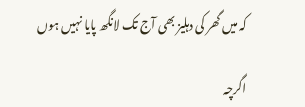کہ میں گھر کی دہلیز بھی آج تک لانگھ پایا نہیں ہوں

اگرچہ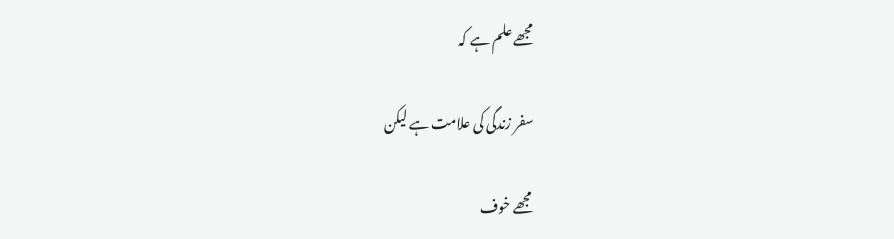مجھے علم ہے کہ

سفر زندگی کی علامت ہے لیکن

مجھے خوف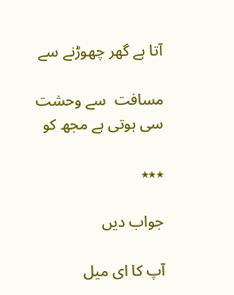آتا ہے گھر چھوڑنے سے

مسافت  سے وحشت سی ہوتی ہے مجھ کو

٭٭٭

جواب دیں

آپ کا ای میل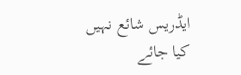ایڈریس شائع نہیں کیا جائے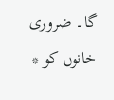گا۔ ضروری خانوں کو *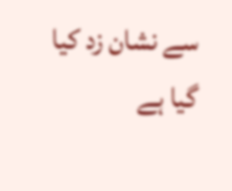سے نشان زد کیا گیا ہے